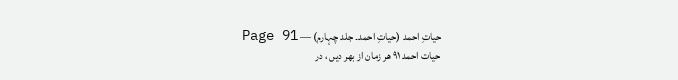حیاتِ احمد (حیاتِ احمد۔ جلد چہارم) — Page 91
حیات احمد ۹۱ هر زمان از بهر دیں ، در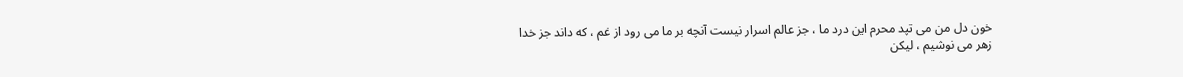خون دل من می تپد محرم این درد ما ، جز عالم اسرار نیست آنچه بر ما می رود از غم ، که داند جز خدا زهر می نوشیم ، لیکن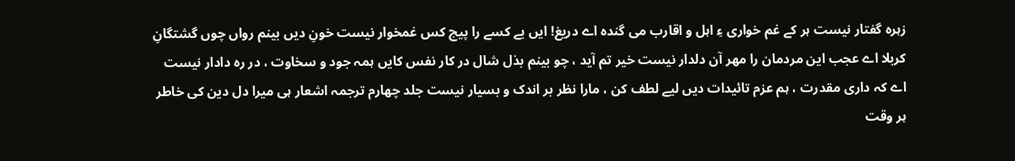زہرہ گفتار نیست ہر کے غم خواری ءِ اہل و اقارب می گنده اے دریغ! ایں بے کسے را پیچ کس غمخوار نیست خونِ دیں بینم رواں چوں گشتگانِ کربلا اے عجب این مردمان را مهر آن دلدار نیست خیر تم آید ، چو بینم بذل شال در کار نفس کایں ہمہ جود و سخاوت ، در ره دادار نیست اے کہ داری مقدرت ، ہم عزم تائیدات دیں لیے لطف کن ، مارا نظر بر اندک و بسیار نیست جلد چهارم ترجمہ اشعار ہی میرا دل دین کی خاطر ہر وقت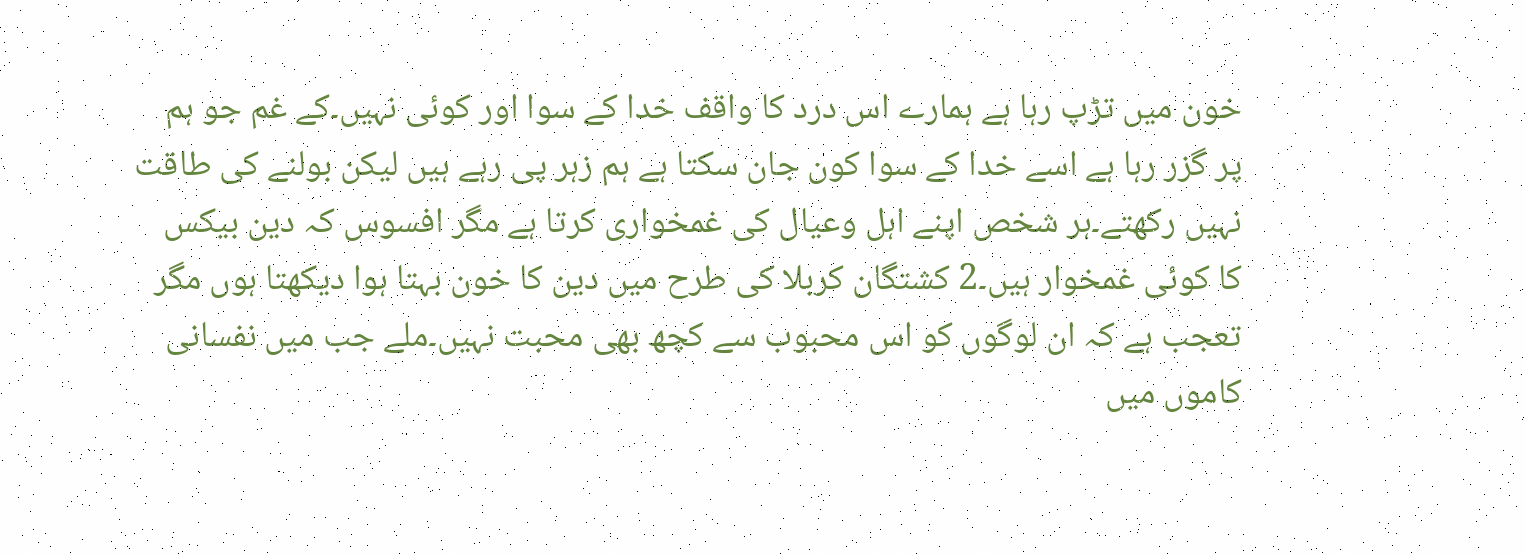خون میں تڑپ رہا ہے ہمارے اس درد کا واقف خدا کے سوا اور کوئی نہیں۔کے غم جو ہم پر گزر رہا ہے اسے خدا کے سوا کون جان سکتا ہے ہم زہر پی رہے ہیں لیکن بولنے کی طاقت نہیں رکھتے۔ہر شخص اپنے اہل وعیال کی غمخواری کرتا ہے مگر افسوس کہ دین بیکس کا کوئی غمخوار ہیں۔2 کشتگان کربلا کی طرح میں دین کا خون بہتا ہوا دیکھتا ہوں مگر تعجب ہے کہ ان لوگوں کو اس محبوب سے کچھ بھی محبت نہیں۔ملے جب میں نفسانی کاموں میں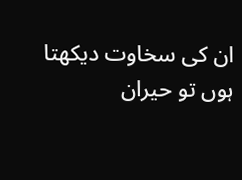ان کی سخاوت دیکھتا ہوں تو حیران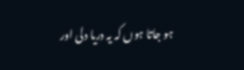ہو جاتا ہوں کہ یہ دریا دلی اور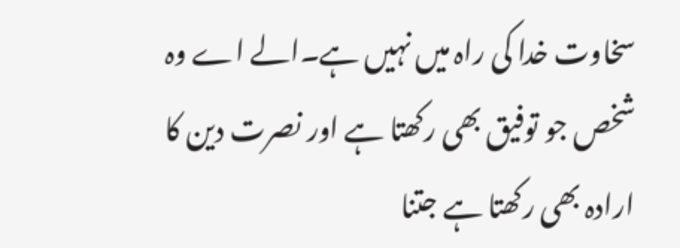سخاوت خدا کی راہ میں نہیں ہے۔الے اے وہ شخص جو توفیق بھی رکھتا ہے اور نصرت دین کا ارادہ بھی رکھتا ہے جتنا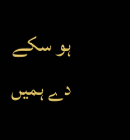ہو سکے دے ہمیں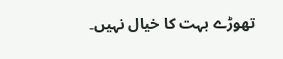تھوڑے بہت کا خیال نہیں۔